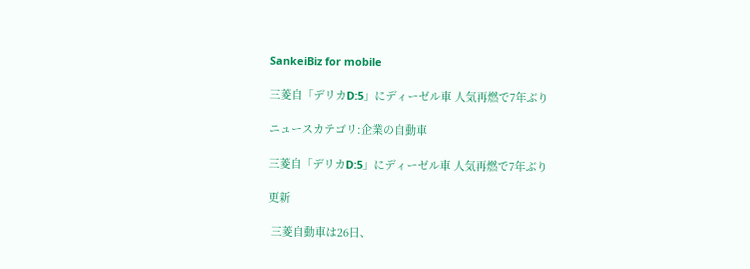SankeiBiz for mobile

三菱自「デリカD:5」にディーゼル車 人気再燃で7年ぶり

ニュースカテゴリ:企業の自動車

三菱自「デリカD:5」にディーゼル車 人気再燃で7年ぶり

更新

 三菱自動車は26日、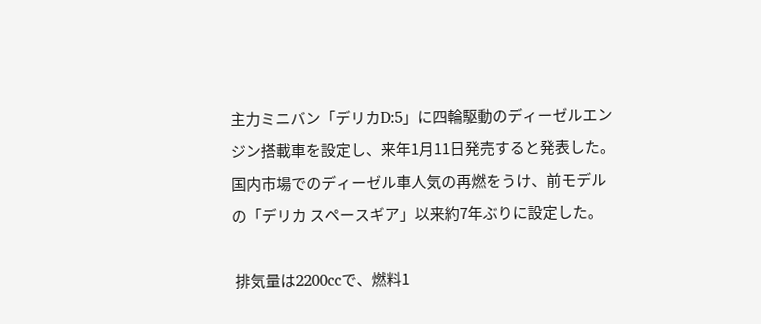主力ミニバン「デリカD:5」に四輪駆動のディーゼルエンジン搭載車を設定し、来年1月11日発売すると発表した。国内市場でのディーゼル車人気の再燃をうけ、前モデルの「デリカ スペースギア」以来約7年ぶりに設定した。

 排気量は2200ccで、燃料1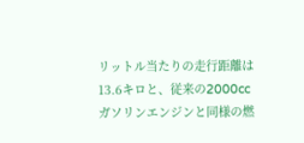リットル当たりの走行距離は13.6キロと、従来の2000ccガソリンエンジンと同様の燃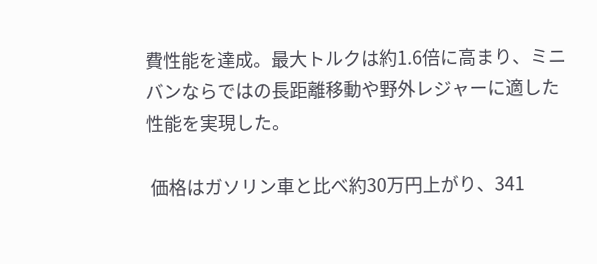費性能を達成。最大トルクは約1.6倍に高まり、ミニバンならではの長距離移動や野外レジャーに適した性能を実現した。

 価格はガソリン車と比べ約30万円上がり、341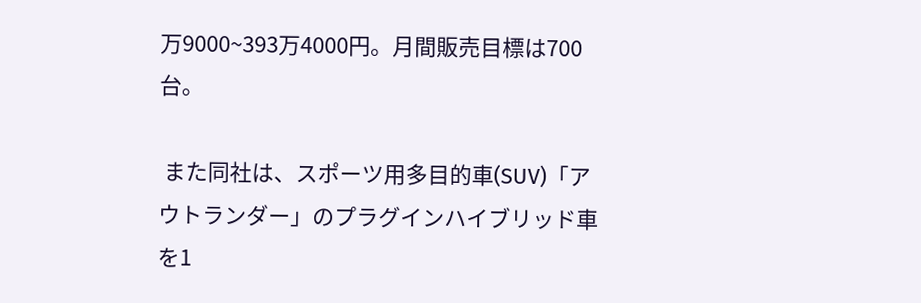万9000~393万4000円。月間販売目標は700台。

 また同社は、スポーツ用多目的車(SUV)「アウトランダー」のプラグインハイブリッド車を1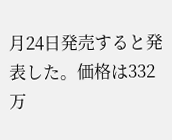月24日発売すると発表した。価格は332万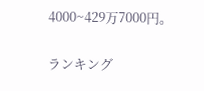4000~429万7000円。

ランキング